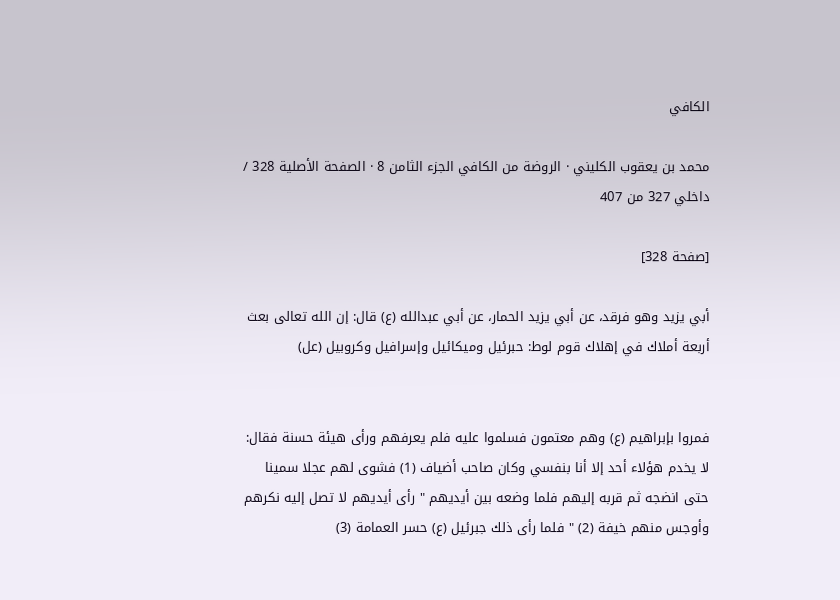الكافي

محمد بن يعقوب الكليني · الروضة من الكافي الجزء الثامن 8 · الصفحة الأصلية 328 / داخلي 327 من 407

[صفحة 328]

أبي يزيد وهو فرقد، عن أبي يزيد الحمار، عن أبي عبدالله (ع) قال: إن الله تعالى بعث أربعة أملاك في إهلاك قوم لوط: حبرئيل وميكائيل وإسرافيل وكروبيل (عل)


فمروا بإبراهيم (ع) وهم معتمون فسلموا عليه فلم يعرفهم ورأى هيئة حسنة فقال: لا يخدم هؤلاء أحد إلا أنا بنفسي وكان صاحب أضياف (1) فشوى لهم عجلا سمينا حتى انضجه ثم قربه إليهم فلما وضعه بين أيديهم " رأى أيديهم لا تصل إليه نكرهم وأوجس منهم خيفة (2) " فلما رأى ذلك جبرئيل (ع) حسر العمامة (3)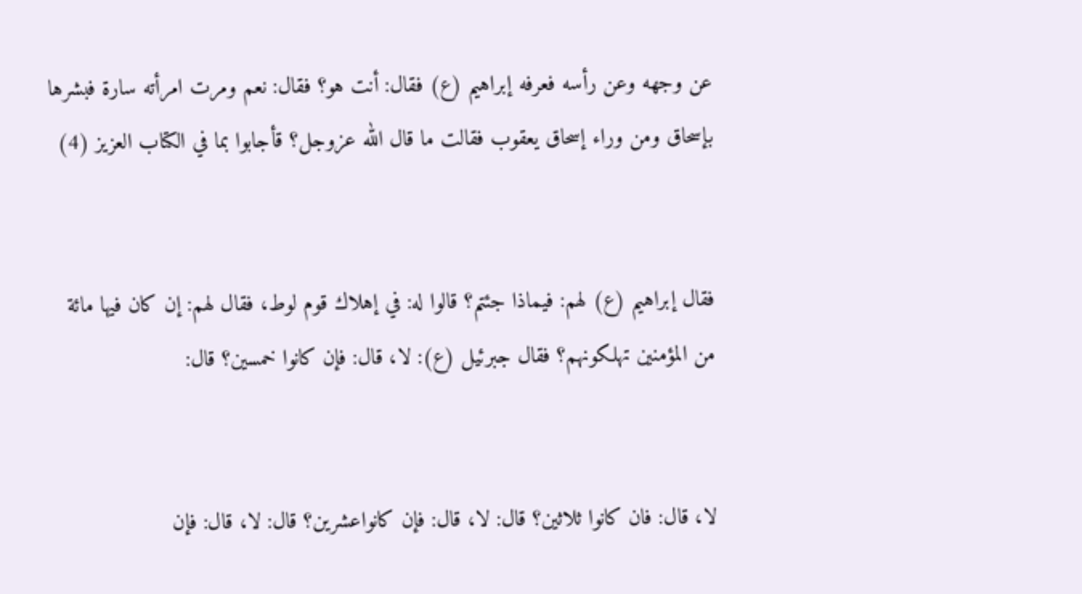عن وجهه وعن رأسه فعرفه إبراهيم (ع) فقال: أنت هو؟ فقال: نعم ومرت امرأته سارة فبشرها بإسحاق ومن وراء إسحاق يعقوب فقالت ما قال الله عزوجل؟ قأجابوا بما في الكتاب العزيز (4)


فقال إبراهيم (ع) لهم: فيماذا جئتم؟ قالوا له: في إهلاك قوم لوط، فقال لهم: إن كان فيها مائة من المؤمنين تهلكونهم؟ فقال جبرئيل (ع): لا، قال: فإن كانوا خمسين؟ قال:


لا، قال: فان كانوا ثلاثين؟ قال: لا، قال: فإن كانواعشرين؟ قال: لا، قال: فإن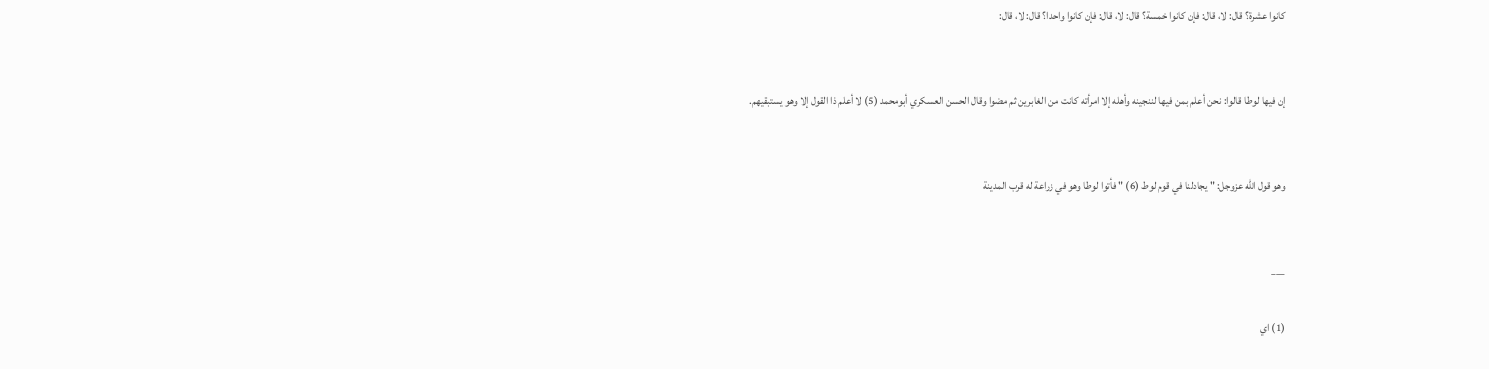كانوا عشرة؟ قال: لا، قال: فإن كانوا خمسة؟ قال: لا، قال: فإن كانوا واحدا؟ قال: لا، قال:


إن فيها لوطا قالوا: نحن أعلم بمن فيها لننجينه وأهله إلا امرأته كانت من الغابرين ثم مضوا وقال الحسن العسكري أبومحمد (5) لا أعلم ذا القول إلا وهو يستبقيهم.


وهو قول الله عزوجل: " يجادلنا في قوم لوط (6) " فأتوا لوطا وهو في زراعة له قرب المدينة


___

(1) اي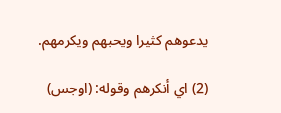يدعوهم كثيرا ويحبهم ويكرمهم.

(2) اي أنكرهم وقوله: (اوجس)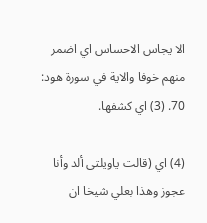الا يجاس الاحساس اي اضمر منهم خوفا والاية في سورة هود: 70. (3) اي كشفها.

(4) اي (قالت ياويلتى ألد وأنا عجوز وهذا بعلي شيخا ان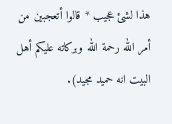هذا لشئ عجيب * قالوا أتعجبين من أمر الله رحمة الله وبركاته عليكم أهل البيت انه حميد مجيد).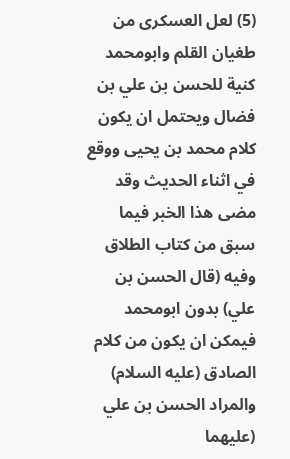(5) لعل العسكرى من طغيان القلم وابومحمد كنية للحسن بن علي بن فضال ويحتمل ان يكون كلام محمد بن يحيى ووقع في اثناء الحديث وقد مضى هذا الخبر فيما سبق من كتاب الطلاق وفيه (قال الحسن بن علي) بدون ابومحمد فيمكن ان يكون من كلام الصادق (عليه السلام) والمراد الحسن بن علي (عليهما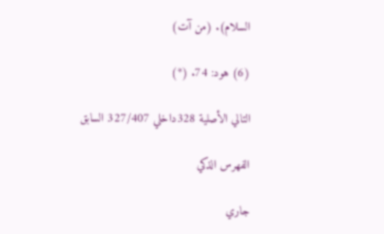السلام). (من آت)

(6) هود: 74. (*)

التالي الأصلية 328داخلي 327/407 السابق

الفهرس الذكي

جاري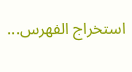استخراج الفهرس...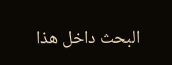البحث داخل هذا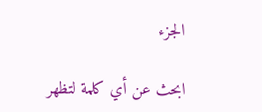الجزء

ابحث عن أي كلمة لتظهر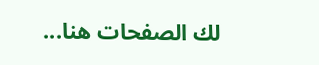لك الصفحات هنا...